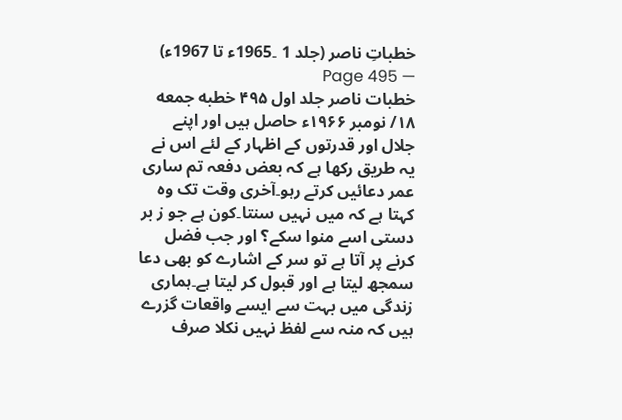خطباتِ ناصر (جلد 1 ۔1965ء تا 1967ء) — Page 495
خطبات ناصر جلد اول ۴۹۵ خطبه جمعه ۱۸/ نومبر ۱۹۶۶ء حاصل ہیں اور اپنے جلال اور قدرتوں کے اظہار کے لئے اس نے یہ طریق رکھا ہے کہ بعض دفعہ تم ساری عمر دعائیں کرتے رہو۔آخری وقت تک وہ کہتا ہے کہ میں نہیں سنتا۔کون ہے جو ز بر دستی اسے منوا سکے؟ اور جب فضل کرنے پر آتا ہے تو سر کے اشارے کو بھی دعا سمجھ لیتا ہے اور قبول کر لیتا ہے۔ہماری زندگی میں بہت سے ایسے واقعات گزرے ہیں کہ منہ سے لفظ نہیں نکلا صرف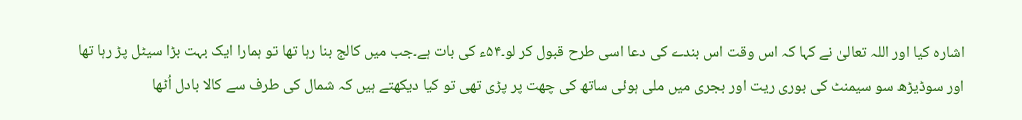اشارہ کیا اور اللہ تعالیٰ نے کہا کہ اس وقت اس بندے کی دعا اسی طرح قبول کر لو۔۵۴ء کی بات ہے۔جب میں کالج بنا رہا تھا تو ہمارا ایک بہت بڑا سیٹل پڑ رہا تھا اور سوڈیڑھ سو سیمنٹ کی بوری ریت اور بجری میں ملی ہوئی ساتھ کی چھت پر پڑی تھی تو کیا دیکھتے ہیں کہ شمال کی طرف سے کالا بادل اُٹھا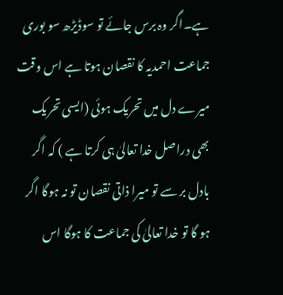ہے۔اگر وہ برس جائے تو سوڈیڑھ سو بوری جماعت احمدیہ کا نقصان ہوتا ہے اس وقت میرے دل میں تحریک ہوئی (ایسی تحریک بھی دراصل خدا تعالیٰ ہی کرتا ہے ) کہ اگر بادل بر سے تو میرا ذاتی نقصان تو نہ ہوگا اگر ہو گا تو خدا تعالیٰ کی جماعت کا ہوگا اس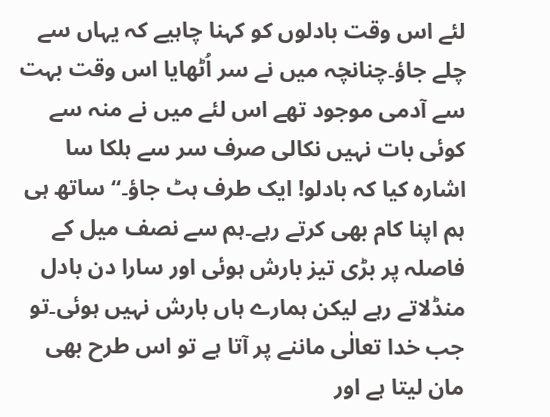لئے اس وقت بادلوں کو کہنا چاہیے کہ یہاں سے چلے جاؤ۔چنانچہ میں نے سر اُٹھایا اس وقت بہت سے آدمی موجود تھے اس لئے میں نے منہ سے کوئی بات نہیں نکالی صرف سر سے ہلکا سا اشارہ کیا کہ بادلو! ایک طرف ہٹ جاؤ۔“ ساتھ ہی ہم اپنا کام بھی کرتے رہے۔ہم سے نصف میل کے فاصلہ پر بڑی تیز بارش ہوئی اور سارا دن بادل منڈلاتے رہے لیکن ہمارے ہاں بارش نہیں ہوئی۔تو جب خدا تعالٰی ماننے پر آتا ہے تو اس طرح بھی مان لیتا ہے اور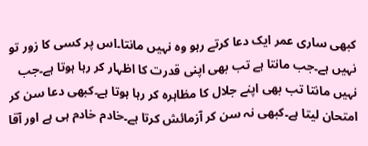کبھی ساری عمر ایک دعا کرتے رہو وہ نہیں مانتا۔اس پر کسی کا زور تو نہیں ہے۔جب مانتا ہے تب بھی اپنی قدرت کا اظہار کر رہا ہوتا ہے۔جب نہیں مانتا تب بھی اپنے جلال کا مظاہرہ کر رہا ہوتا ہے۔کبھی دعا سن کر امتحان لیتا ہے۔کبھی نہ سن کر آزمائش کرتا ہے۔خادم خادم ہی ہے اور آقا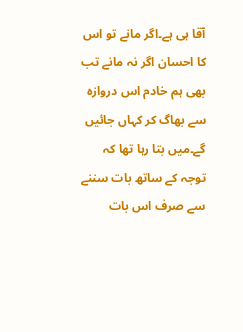آقا ہی ہے۔اگر مانے تو اس کا احسان اگر نہ مانے تب بھی ہم خادم اس دروازہ سے بھاگ کر کہاں جائیں گے۔میں بتا رہا تھا کہ توجہ کے ساتھ بات سننے سے صرف اس بات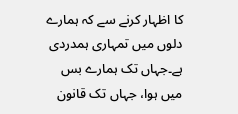کا اظہار کرنے سے کہ ہمارے دلوں میں تمہاری ہمدردی ہے۔جہاں تک ہمارے بس میں ہوا، جہاں تک قانون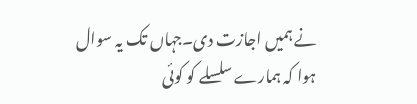نے ہمیں اجازت دی۔جہاں تک یہ سوال ہوا کہ ہمارے سلسلے کو کوئی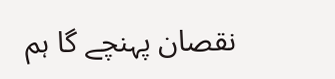نقصان پہنچے گا ہم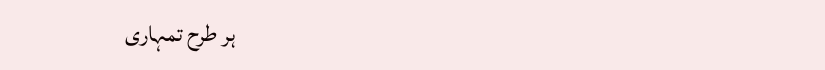ہر طرح تمہاری